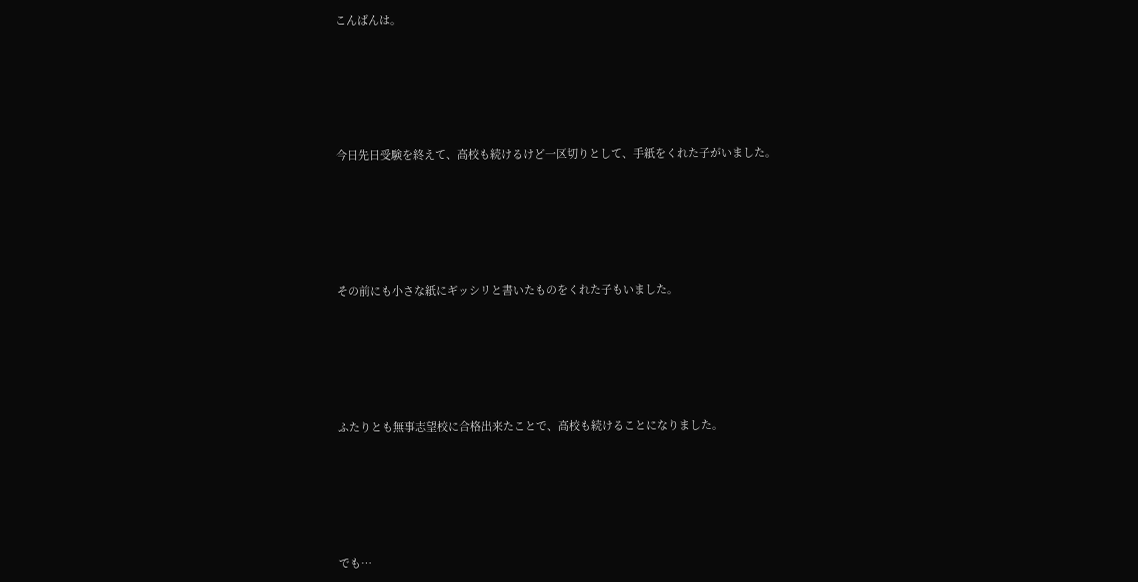こんばんは。






今日先日受験を終えて、高校も続けるけど一区切りとして、手紙をくれた子がいました。






その前にも小さな紙にギッシリと書いたものをくれた子もいました。






ふたりとも無事志望校に合格出来たことで、高校も続けることになりました。






でも…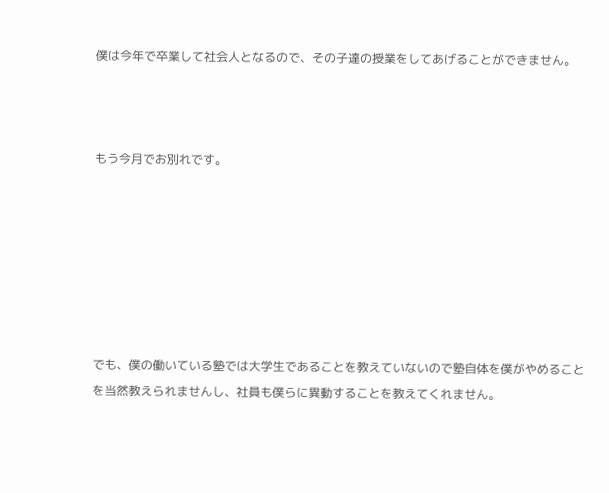僕は今年で卒業して社会人となるので、その子達の授業をしてあげることができません。



もう今月でお別れです。







でも、僕の働いている塾では大学生であることを教えていないので塾自体を僕がやめることを当然教えられませんし、社員も僕らに異動することを教えてくれません。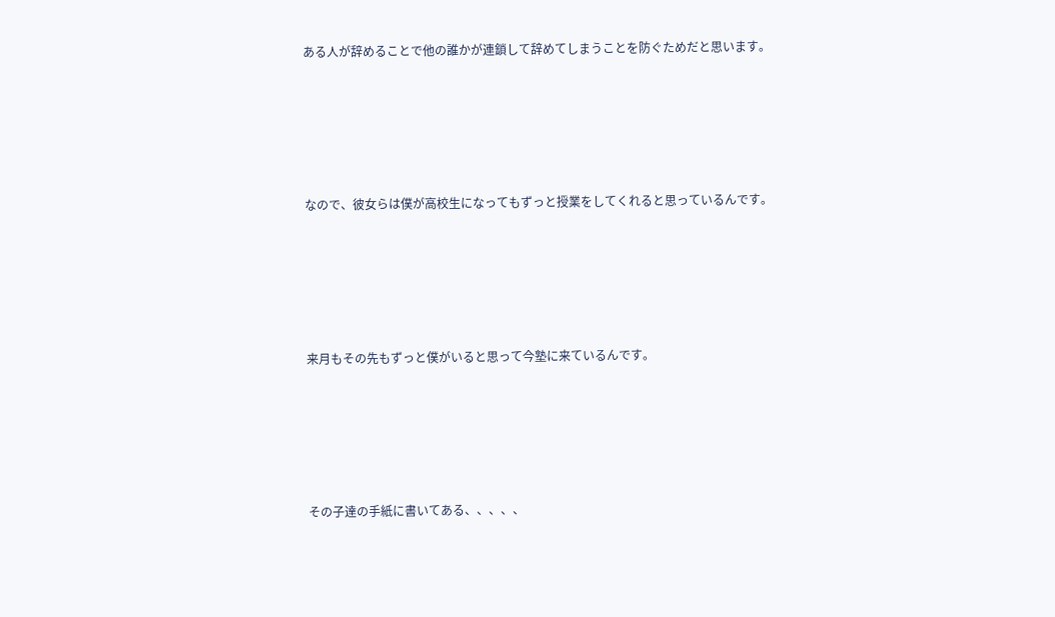ある人が辞めることで他の誰かが連鎖して辞めてしまうことを防ぐためだと思います。





なので、彼女らは僕が高校生になってもずっと授業をしてくれると思っているんです。





来月もその先もずっと僕がいると思って今塾に来ているんです。





その子達の手紙に書いてある、、、、、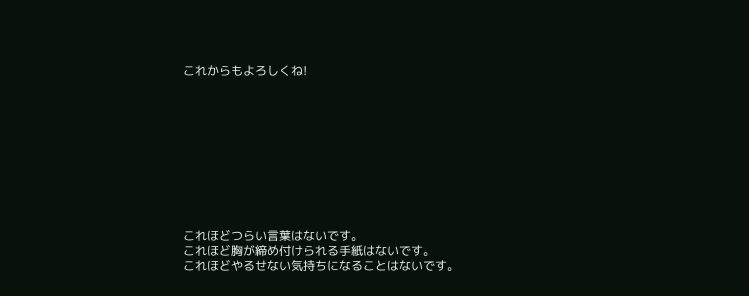これからもよろしくね!










これほどつらい言葉はないです。
これほど胸が締め付けられる手紙はないです。
これほどやるせない気持ちになることはないです。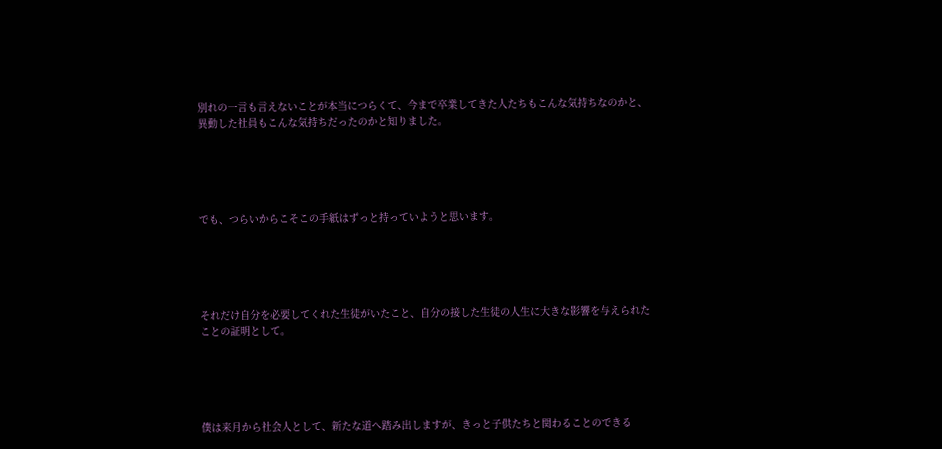別れの一言も言えないことが本当につらくて、今まで卒業してきた人たちもこんな気持ちなのかと、異動した社員もこんな気持ちだったのかと知りました。





でも、つらいからこそこの手紙はずっと持っていようと思います。





それだけ自分を必要してくれた生徒がいたこと、自分の接した生徒の人生に大きな影響を与えられたことの証明として。





僕は来月から社会人として、新たな道へ踏み出しますが、きっと子供たちと関わることのできる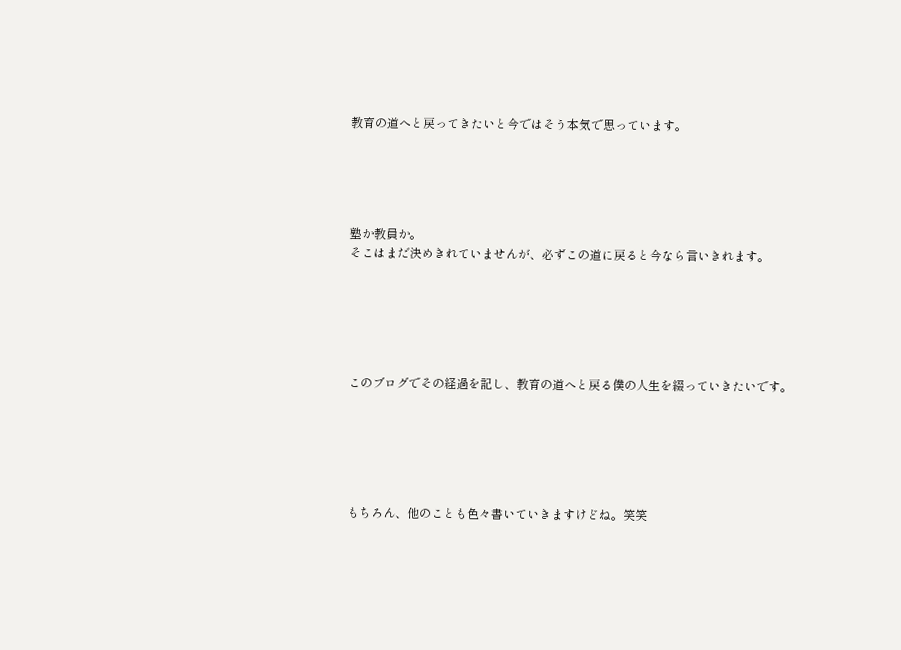教育の道へと戻ってきたいと今ではそう本気で思っています。





塾か教員か。
そこはまだ決めきれていませんが、必ずこの道に戻ると今なら言いきれます。






このブログでその経過を記し、教育の道へと戻る僕の人生を綴っていきたいです。






もちろん、他のことも色々書いていきますけどね。笑笑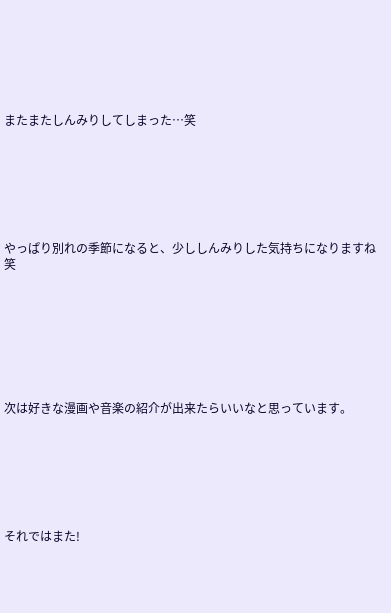またまたしんみりしてしまった…笑







やっぱり別れの季節になると、少ししんみりした気持ちになりますね笑








次は好きな漫画や音楽の紹介が出来たらいいなと思っています。







それではまた!